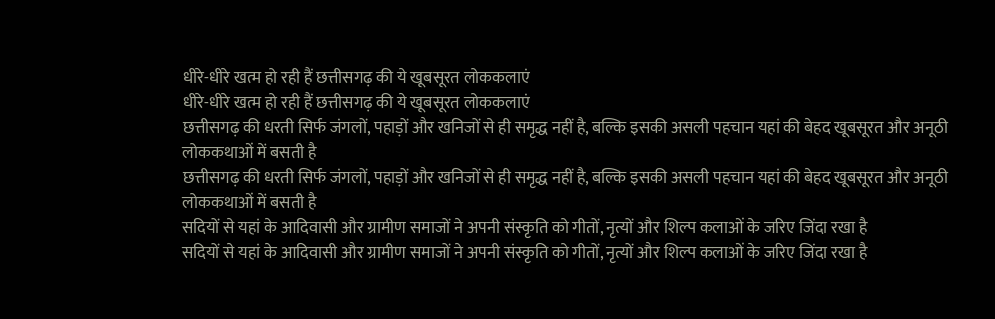धीरे-धीरे खत्म हो रही हैं छत्तीसगढ़ की ये खूबसूरत लोककलाएं
धीरे-धीरे खत्म हो रही हैं छत्तीसगढ़ की ये खूबसूरत लोककलाएं
छत्तीसगढ़ की धरती सिर्फ जंगलों, पहाड़ों और खनिजों से ही समृद्ध नहीं है, बल्कि इसकी असली पहचान यहां की बेहद खूबसूरत और अनूठी लोककथाओं में बसती है
छत्तीसगढ़ की धरती सिर्फ जंगलों, पहाड़ों और खनिजों से ही समृद्ध नहीं है, बल्कि इसकी असली पहचान यहां की बेहद खूबसूरत और अनूठी लोककथाओं में बसती है
सदियों से यहां के आदिवासी और ग्रामीण समाजों ने अपनी संस्कृति को गीतों, नृत्यों और शिल्प कलाओं के जरिए जिंदा रखा है
सदियों से यहां के आदिवासी और ग्रामीण समाजों ने अपनी संस्कृति को गीतों, नृत्यों और शिल्प कलाओं के जरिए जिंदा रखा है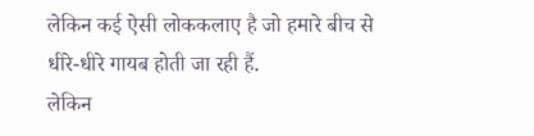लेकिन कई ऐसी लोककलाए है जो हमारे बीच से धीरे-धीरे गायब होती जा रही हैं.
लेकिन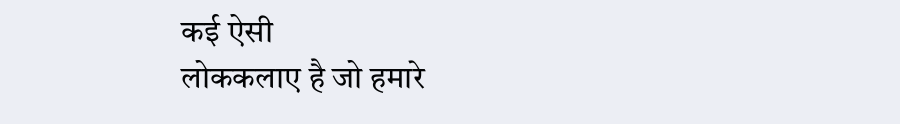कई ऐसी
लोककलाए है जो हमारे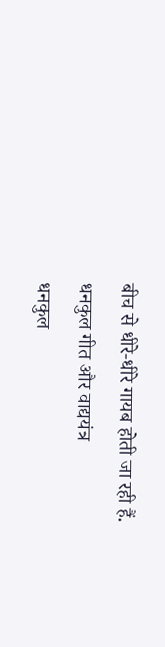बीच से धीरे-धीरे गायब होती जा रही हैं.
धनकुल गीत और वाद्ययंत्र
धनकुल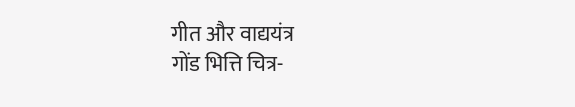गीत और वाद्ययंत्र
गोंड भित्ति चित्र-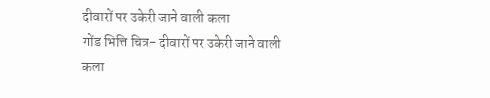दीवारों पर उकेरी जाने वाली कला
गोंड भित्ति चित्र- दीवारों पर उकेरी जाने वाली कला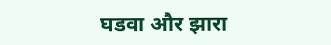घडवा और झारा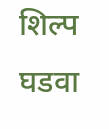शिल्प
घडवा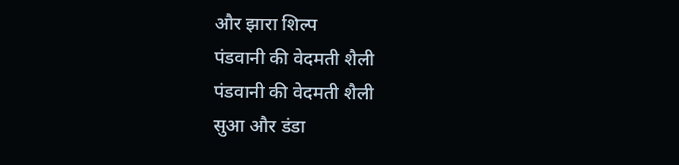और झारा शिल्प
पंडवानी की वेदमती शैली
पंडवानी की वेदमती शैली
सुआ और डंडा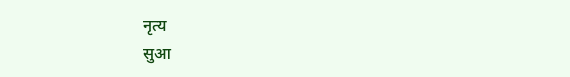नृत्य
सुआ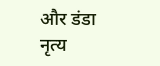और डंडा नृत्य